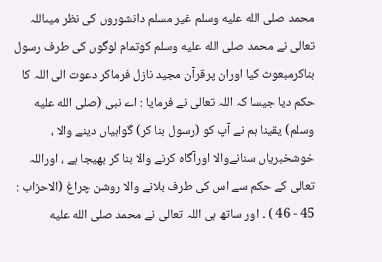محمد صلى الله عليه وسلم غیر مسلم دانشوروں کی نظر میںاللہ تعالی نے محمد صلى الله عليه وسلم کوتمام لوگوں کی طرف رسول بناکرمبعوث کیا اوران پرقرآن مجید نازل فرماکر دعوت الی اللہ کا حکم دیا جیسا کہ اللہ تعالی نے فرمایا : اے نبی (صلى الله عليه وسلم) یقینا ہم نے آپ کو (رسول بنا کر) گواہیاں دینے والا ، خوشخبریاں سنانےوالا اورآگاہ کرنے والا بنا کر بھیجا ہے ، اوراللہ تعالی کے حکم سے اس کی طرف بلانے والا روشن چراغ (الاحزاب : 45 - 46 ) ۔ اور ساتھ ہی اللہ تعالی نے محمد صلى الله عليه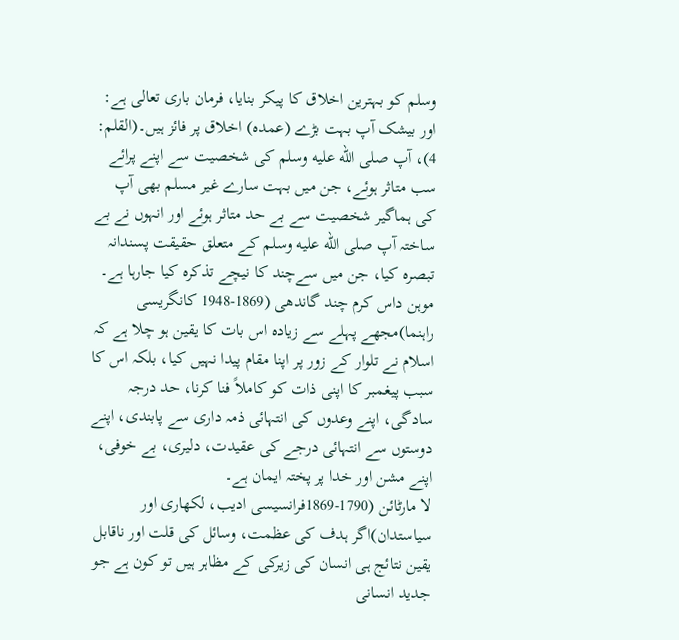وسلم کو بہترین اخلاق کا پیکر بنایا، فرمان باری تعالی ہے: اور بیشک آپ بہت بڑے (عمده) اخلاق پر فائز ہیں۔(القلم: 4)، آپ صلى الله عليه وسلم کی شخصیت سے اپنے پرائے سب متاثر ہوئے، جن میں بہت سارے غیر مسلم بھی آپ کی ہماگیر شخصیت سے بے حد متاثر ہوئے اور انہوں نے بے ساختہ آپ صلى الله عليه وسلم کے متعلق حقیقت پسندانہ تبصرہ کیا، جن میں سےچند کا نیچے تذکرہ کیا جارہا ہے۔
موہن داس کرم چند گاندھی (1869-1948 کانگریسی راہنما)مجھے پہلے سے زیادہ اس بات کا یقین ہو چلا ہے کہ اسلام نے تلوار کے زور پر اپنا مقام پیدا نہیں کیا، بلکہ اس کا سبب پیغمبر کا اپنی ذات کو کاملاً فنا کرنا، حد درجہ سادگی، اپنے وعدوں کی انتہائی ذمہ داری سے پابندی، اپنے دوستوں سے انتہائی درجے کی عقیدت، دلیری، بے خوفی، اپنے مشن اور خدا پر پختہ ایمان ہے۔
لا مارٹائن (1790-1869فرانسیسی ادیب، لکھاری اور سیاستدان)اگر ہدف کی عظمت، وسائل کی قلت اور ناقابل یقین نتائج ہی انسان کی زیرکی کے مظاہر ہیں تو کون ہے جو جدید انسانی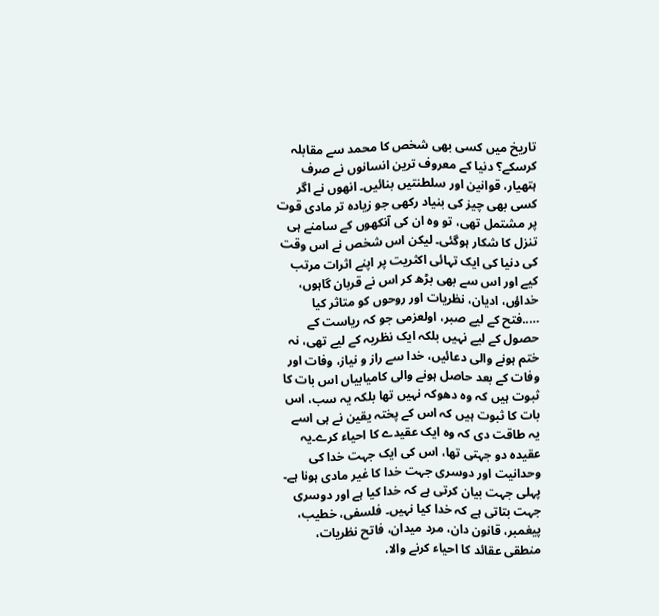تاریخ میں کسی بھی شخص کا محمد سے مقابلہ کرسکے؟ دنیا کے معروف ترین انسانوں نے صرف ہتھیار، قوانین اور سلطنتیں بنائیں۔ انھوں نے اگر کسی بھی چیز کی بنیاد رکھی جو زیادہ تر مادی قوت پر مشتمل تھی، تو وہ ان کی آنکھوں کے سامنے ہی تنزل کا شکار ہوگئی۔ لیکن اس شخص نے اس وقت کی دنیا کی ایک تہائی اکثریت پر اپنے اثرات مرتب کیے اور اس سے بھی بڑھ کر اس نے قربان گاہوں، خداؤں، ادیان، نظریات اور روحوں کو متاثر کیا …..فتح کے لیے صبر، اولعزمی جو کہ ریاست کے حصول کے لیے نہیں بلکہ ایک نظریہ کے لیے تھی، نہ ختم ہونے والی دعائیں، خدا سے راز و نیاز، وفات اور وفات کے بعد حاصل ہونے والی کامیابیاں اس بات کا ثبوت ہیں کہ وہ دھوکہ نہیں تھا بلکہ یہ سب، اس بات کا ثبوت ہیں کہ اس کے پختہ یقین نے ہی اسے یہ طاقت دی کہ وہ ایک عقیدے کا احیاء کرے۔یہ عقیدہ دو جہتی تھا، اس کی ایک جہت خدا کی وحدانیت اور دوسری جہت خدا کا غیر مادی ہونا ہے۔ پہلی جہت بیان کرتی ہے کہ خدا کیا ہے اور دوسری جہت بتاتی ہے کہ خدا کیا نہیں۔ فلسفی، خطیب، پیغمبر، قانون دان، مرد میدان، فاتح نظریات، منطقی عقائد کا احیاء کرنے والا،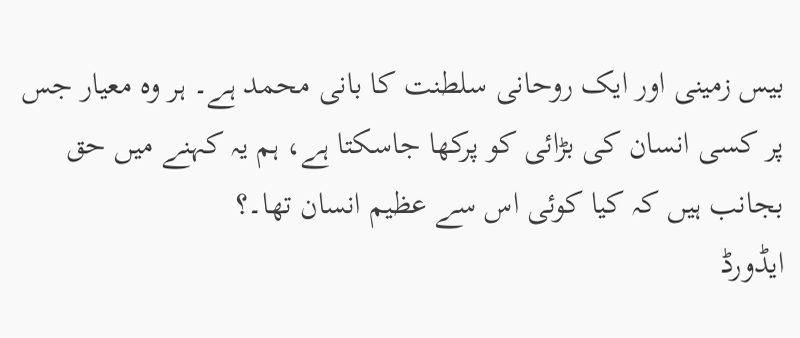بیس زمینی اور ایک روحانی سلطنت کا بانی محمد ہے۔ ہر وہ معیار جس پر کسی انسان کی بڑائی کو پرکھا جاسکتا ہے، ہم یہ کہنے میں حق بجانب ہیں کہ کیا کوئی اس سے عظیم انسان تھا۔؟
ایڈورڈ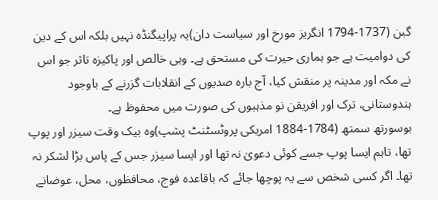گبن (1737-1794 انگریز مورخ اور سیاست دان)یہ پراپیگنڈہ نہیں بلکہ اس کے دین کی دوامیت ہے جو ہماری حیرت کی مستحق ہے۔ وہی خالص اور پاکیزہ تاثر جو اس نے مکہ اور مدینہ پر منقش کیا، آج بارہ صدیوں کے انقلابات گزرنے کے باوجود ہندوستانی، ترک اور افریقن نو مذہبوں کی صورت میں محفوظ ہے۔
بوسورتھ سمتھ (1784-1884 امریکی پروٹسٹنٹ پشپ)وہ بیک وقت سیزر اور پوپ تھا، تاہم ایسا پوپ جسے کوئی دعویٰ نہ تھا اور ایسا سیزر جس کے پاس بڑا لشکر نہ تھا۔ اگر کسی شخص سے یہ پوچھا جائے کہ باقاعدہ فوج، محافظوں، محل، عوضانے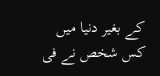کے بغیر دنیا میں کس شخص نے فی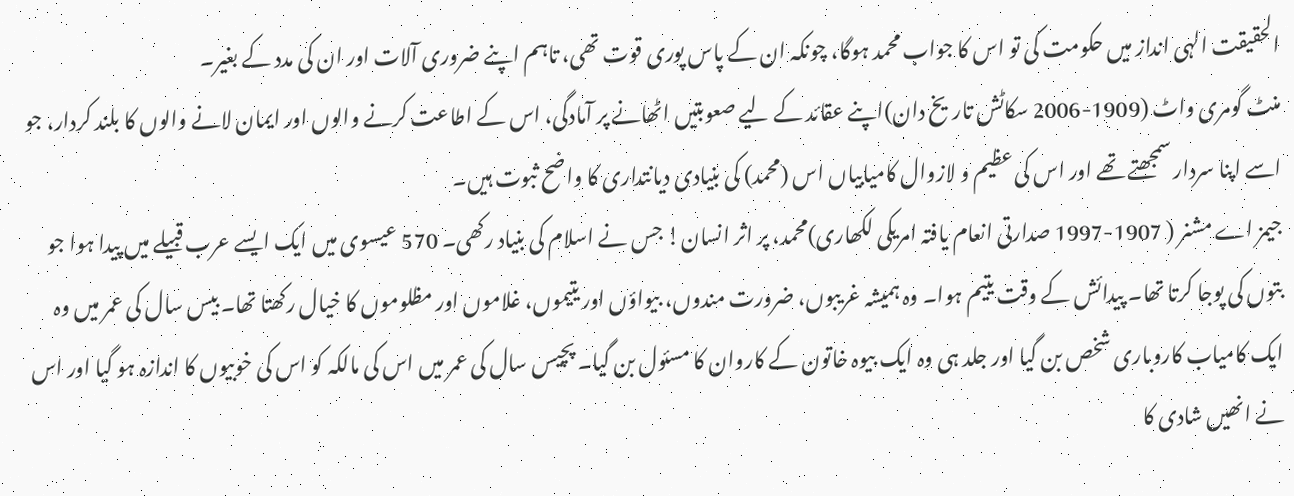الحقیقت الہی انداز میں حکومت کی تو اس کا جواب محمد ہوگا، چونکہ ان کے پاس پوری قوت تھی، تاہم اپنے ضروری آلات اور ان کی مدد کے بغیر۔
منٹ گومری واٹ (1909-2006 سکاٹش تاریخ دان)اپنے عقائد کے لیے صعوبتیں اٹھانے پر آمادگی، اس کے اطاعت کرنے والوں اور ایمان لانے والوں کا بلند کردار، جو اسے اپنا سردار سمجھتے تھے اور اس کی عظیم و لازوال کامیابیاں اس (محمد) کی بنیادی دیانتداری کا واضح ثبوت ہیں۔
جیمز اے مشنر ( 1907-1997 صدارتی انعام یافتہ امریکی لکھاری)محمد، پر اثر انسان! جس نے اسلام کی بنیاد رکھی۔ 570 عیسوی میں ایک ایسے عرب قبیلے میں پیدا ہوا جو بتوں کی پوجا کرتا تھا۔ پیدائش کے وقت یتیم ہوا۔ وہ ہمیشہ غریبوں، ضرورت مندوں، بیواؤں اور یتیموں، غلاموں اور مظلوموں کا خیال رکھتا تھا۔ بیس سال کی عمر میں وہ ایک کامیاب کاروباری شخص بن گیا اور جلد ہی وہ ایک بیوہ خاتون کے کاروان کا مسئول بن گیا۔ پچیس سال کی عمر میں اس کی مالکہ کو اس کی خوبیوں کا اندازہ ہو گیا اور اس نے انھیں شادی کا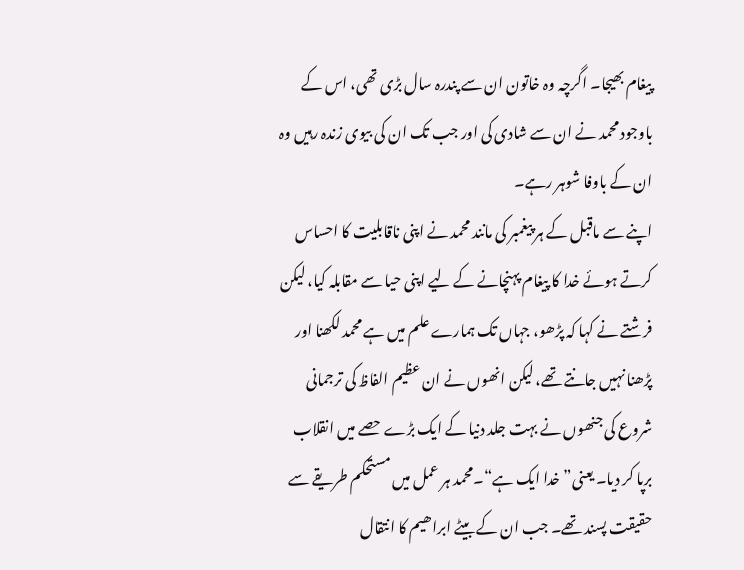پیغام بھیجا۔ اگرچہ وہ خاتون ان سے پندرہ سال بڑی تھی، اس کے باوجود محمد نے ان سے شادی کی اور جب تک ان کی بیوی زندہ رہیں وہ ان کے باوفا شوہر رہے۔
اپنے سے ماقبل کے ہر پیغمبر کی مانند محمد نے اپنی ناقابلیت کا احساس کرتے ہوئے خدا کا پیغام پہنچانے کے لیے اپنی حیا سے مقابلہ کیا، لیکن فرشتے نے کہا کہ پڑھو، جہاں تک ہمارے علم میں ہے محمد لکھنا اور پڑھنا نہیں جانتے تھے، لیکن انھوں نے ان عظیم الفاظ کی ترجمانی شروع کی جنھوں نے بہت جلد دنیا کے ایک بڑے حصے میں انقلاب برپا کر دیا۔ یعنی” خدا ایک ہے“۔محمد ہر عمل میں مستحکم طریقے سے حقیقت پسند تھے۔ جب ان کے بیٹے ابراھیم کا انتقال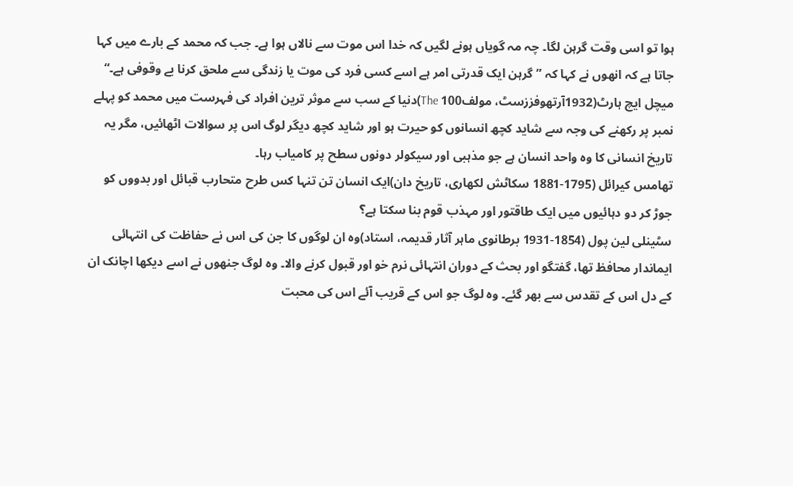ہوا تو اسی وقت گرہن لگا۔ چہ مہ گویاں ہونے لگیں کہ خدا اس موت سے نالاں ہوا ہے۔ جب کہ محمد کے بارے میں کہا جاتا ہے کہ انھوں نے کہا کہ ”گرہن ایک قدرتی امر ہے اسے کسی فرد کی موت یا زندگی سے ملحق کرنا بے وقوفی ہے۔“
میچل ایچ ہارٹ(1932آرتھوفززسٹ، مولفThe 100)دنیا کے سب سے موثر ترین افراد کی فہرست میں محمد کو پہلے نمبر پر رکھنے کی وجہ سے شاید کچھ انسانوں کو حیرت ہو اور شاید کچھ دیگر لوگ اس پر سوالات اٹھائیں، مگر یہ تاریخ انسانی کا وہ واحد انسان ہے جو مذہبی اور سیکولر دونوں سطح پر کامیاب رہا۔
تھامس کیرائل (1795-1881 سکاٹش لکھاری، تاریخ دان)ایک انسان تن تنہا کس طرح متحارب قبائل اور بدووں کو جوڑ کر دو دہائیوں میں ایک طاقتور اور مہذب قوم بنا سکتا ہے؟
سٹینلی لین پول (1854-1931 برطانوی ماہر آثار قدیمہ، استاد)وہ ان لوگوں کا جن کی اس نے حفاظت کی انتہائی ایماندار محافظ تھا، گفتگو اور بحث کے دوران انتہائی نرم خو اور قبول کرنے والا۔ وہ لوگ جنھوں نے اسے دیکھا اچانک ان کے دل اس کے تقدس سے بھر گئے۔ وہ لوگ جو اس کے قریب آئے اس کی محبت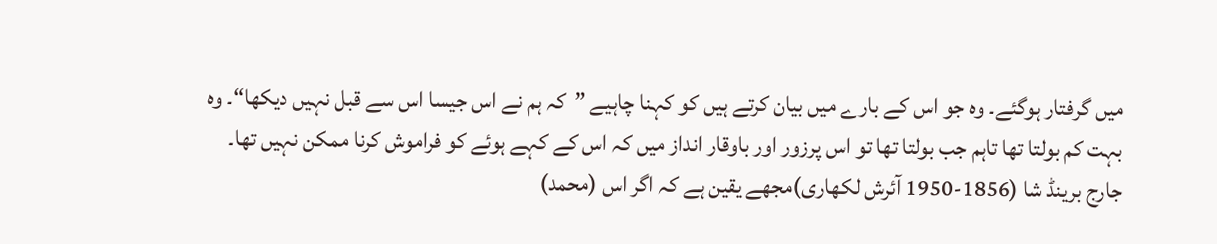میں گرفتار ہوگئے۔ وہ جو اس کے بارے میں بیان کرتے ہیں کو کہنا چاہیے ”کہ ہم نے اس جیسا اس سے قبل نہیں دیکھا“۔ وہ بہت کم بولتا تھا تاہم جب بولتا تھا تو اس پرزور اور باوقار انداز میں کہ اس کے کہے ہوئے کو فراموش کرنا ممکن نہیں تھا۔
جارج برینڈ شا (1856-1950 آئرش لکھاری)مجھے یقین ہے کہ اگر اس (محمد)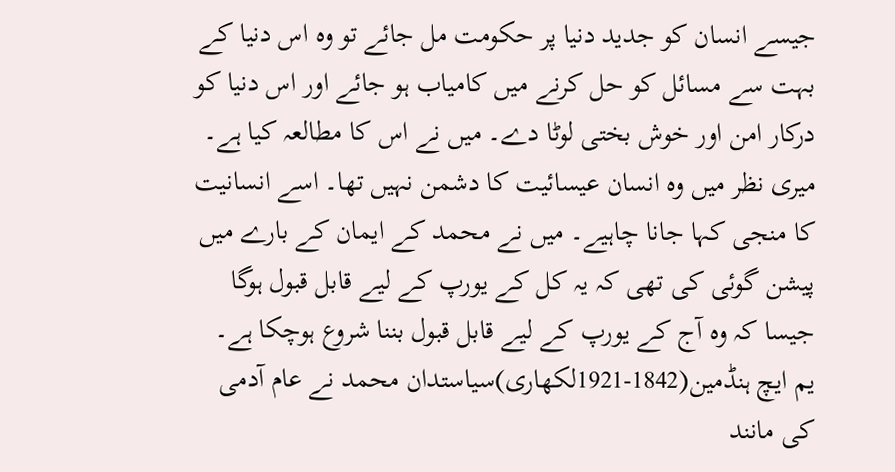جیسے انسان کو جدید دنیا پر حکومت مل جائے تو وہ اس دنیا کے بہت سے مسائل کو حل کرنے میں کامیاب ہو جائے اور اس دنیا کو درکار امن اور خوش بختی لوٹا دے۔ میں نے اس کا مطالعہ کیا ہے۔ میری نظر میں وہ انسان عیسائیت کا دشمن نہیں تھا۔ اسے انسانیت کا منجی کہا جانا چاہیے۔ میں نے محمد کے ایمان کے بارے میں پیشن گوئی کی تھی کہ یہ کل کے یورپ کے لیے قابل قبول ہوگا جیسا کہ وہ آج کے یورپ کے لیے قابل قبول بننا شروع ہوچکا ہے۔
یم ایچ ہنڈمین(1842-1921لکھاری)سیاستدان محمد نے عام آدمی کی مانند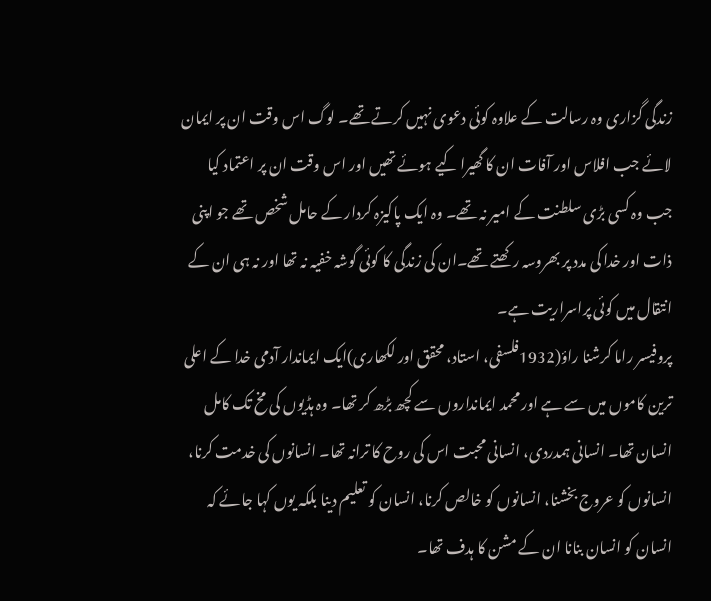زندگی گزاری وہ رسالت کے علاوہ کوئی دعوی نہیں کرتے تھے۔ لوگ اس وقت ان پر ایمان لائے جب افلاس اور آفات ان کا گھیرا کیے ہوئے تھیں اور اس وقت ان پر اعتماد کیا جب وہ کسی بڑی سلطنت کے امیر نہ تھے۔ وہ ایک پاکیزہ کردار کے حامل شخص تھے جو اپنی ذات اور خدا کی مدد پر بھروسہ رکھتے تھے۔ان کی زندگی کا کوئی گوشہ خفیہ نہ تھا اور نہ ہی ان کے انتقال میں کوئی پراسراریت ہے۔
پروفیسر راما کرشنا راؤ(1932فلسفی، استاد، محقق اور لکھاری)ایک ایماندار آدمی خدا کے اعلی ترین کاموں میں سے ہے اور محمد ایمانداروں سے کچھ بڑھ کر تھا۔ وہ ہڈیوں کی مخ تک کامل انسان تھا۔ انسانی ہمدردی، انسانی محبت اس کی روح کا ترانہ تھا۔ انسانوں کی خدمت کرنا، انسانوں کو عروج بخشنا، انسانوں کو خالص کرنا، انسان کو تعلیم دینا بلکہ یوں کہا جائے کہ انسان کو انسان بنانا ان کے مشن کا ہدف تھا۔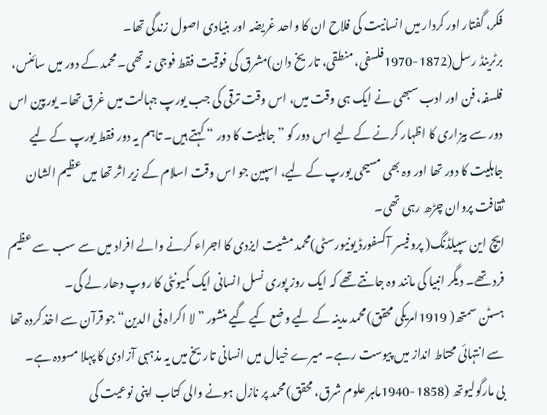فکر، گفتار اور کردار میں انسانیت کی فلاح ان کا واحد غریضہ اور بنیادی اصول زندگی تھا۔
برٹرینڈ رسل(1872-1970فلسفی، منطقی، تاریخ دان)مشرق کی فوقیت فقط فوجی نہ تھی۔ محمد کے دور میں سائنس، فلسفہ، فن اور ادب سبھی نے ایک ہی وقت میں، اس وقت ترقی کی جب یورپ جہالت میں غرق تھا۔ یورپین اس دور سے بیزاری کا اظہار کرنے کے لیے اس دور کو ”جاہلیت کا دور “ کہتے ہیں۔ تاہم یہ دور فقط یورپ کے لیے جاہلیت کا دور تھا اور وہ بھی مسیحی یورپ کے لیے، اسپین جو اس وقت اسلام کے زیر اثر تھا میں عظیم الشان ثقافت پروان چڑھ رہی تھی۔
ایچ این سپیلڈنگ( پروفیسر آکسفورڈ یونیورسٹی)محمد مشیت ایزدی کا اجراء کرنے والے افراد میں سے سب سے عظیم فرد تھے۔ دیگر انبیا کی مانند وہ جانتے تھے کہ ایک روز پوری نسل انسانی ایک کمیونٹی کا روپ دھار لے گی۔
ہسٹن سمتھ( 1919امریکی محقق)محمد مدینہ کے لیے وضع کیے گیے منشور ” لا اکراہ فی الدین“جو قرآن سے اخذ کردہ تھا سے انتہائی محتاط انداز میں پیوست رہے۔ میرے خیال میں انسانی تاریخ میں یہ مذہبی آزادی کا پہلا مسودہ ہے۔
بی مارگولیوتھ (1858-1940ماہر علوم شرق، محقق)محمد پر نازل ہونے والی کتاب اپنی نوعیت کی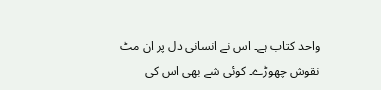واحد کتاب ہے۔ اس نے انسانی دل پر ان مٹ نقوش چھوڑے۔ کوئی شے بھی اس کی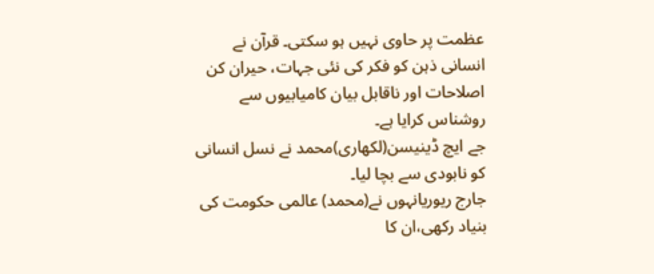عظمت پر حاوی نہیں ہو سکتی۔ قرآن نے انسانی ذہن کو فکر کی نئی جہات، حیران کن اصلاحات اور ناقابل بیان کامیابیوں سے روشناس کرایا ہے۔
جے ایچ ڈینیسن(لکھاری)محمد نے نسل انسانی کو نابودی سے بچا لیا۔
جارج ریوریانہوں نے(محمد) عالمی حکومت کی بنیاد رکھی،ان کا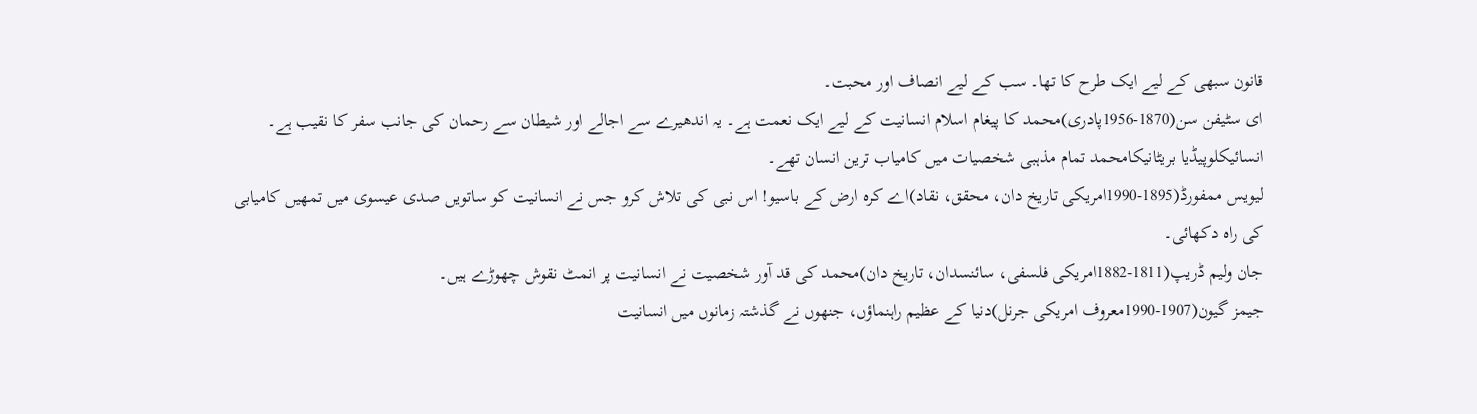قانون سبھی کے لیے ایک طرح کا تھا۔ سب کے لیے انصاف اور محبت۔
ای سٹیفن سن(1870-1956پادری)محمد کا پیغام اسلام انسانیت کے لیے ایک نعمت ہے۔ یہ اندھیرے سے اجالے اور شیطان سے رحمان کی جانب سفر کا نقیب ہے۔
انسائیکلوپیڈیا بریٹانیکامحمد تمام مذہبی شخصیات میں کامیاب ترین انسان تھے۔
لیویس ممفورڈ(1895-1990امریکی تاریخ دان، محقق، نقاد)اے کرہ ارض کے باسیو! اس نبی کی تلاش کرو جس نے انسانیت کو ساتویں صدی عیسوی میں تمھیں کامیابی کی راہ دکھائی۔
جان ولیم ڈریپ(1811-1882امریکی فلسفی، سائنسدان، تاریخ دان)محمد کی قد آور شخصیت نے انسانیت پر انمٹ نقوش چھوڑے ہیں۔
جیمز گیون(1907-1990معروف امریکی جرنل)دنیا کے عظیم راہنماؤں، جنھوں نے گذشتہ زمانوں میں انسانیت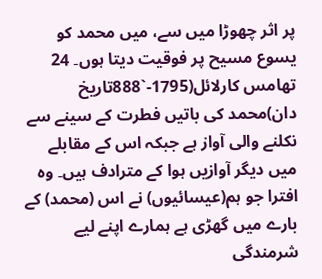پر اثر چھوڑا میں سے، میں محمد کو یسوع مسیح پر فوقیت دیتا ہوں۔ 24
تھامس کارلائل(1795-`888تاریخ دان)محمد کی باتیں فطرت کے سینے سے نکلنے والی آواز ہے جبکہ اس کے مقابلے میں دیگر آوازیں ہوا کے مترادف ہیں۔ وہ افترا جو ہم(عیسائیوں) نے اس (محمد) کے بارے میں گھڑی ہے ہمارے اپنے لیے شرمندگی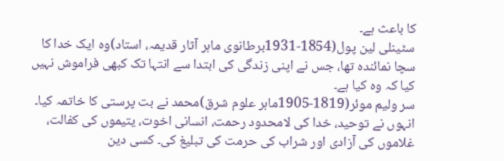کا باعث ہے۔
سٹینلی لین پول(1854-1931برطانوی ماہر آثار قدیمہ، استاد)وہ ایک خدا کا سچا نمائندہ تھا، جس نے اپنی زندگی کی ابتدا سے انتہا تک کبھی فراموش نہیں کیا کہ وہ کیا ہے۔
سر ولیم موئر(1819-1905ماہر علوم شرق)محمد نے بت پرستی کا خاتمہ کیا۔ انہوں نے توحید، خدا کی لامحدود رحمت، انسانی اخوت، یتیموں کی کفالت، غلاموں کی آزادی اور شراب کی حرمت کی تبلیغ کی۔ کسی دین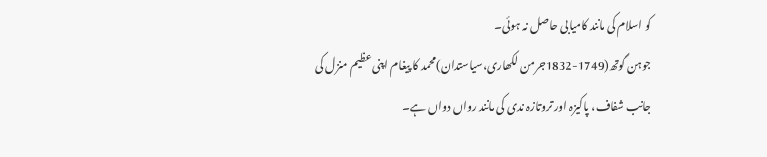کو اسلام کی مانند کامیابی حاصل نہ ہوئی۔
جوہن گوتھ(1749-1832جرمن لکھاری،سیاستدان)محمد کا پیغام اپنی عظیم منزل کی جانب شفاف، پاکیزہ اور تروتازہ ندی کی مانند رواں دواں ہے۔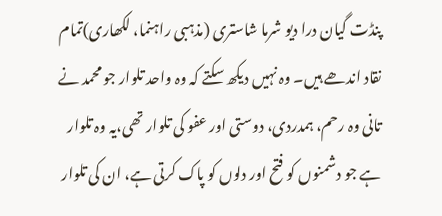پنڈت گیان درا دیو شرما شاستری (مذہبی راہنما، لکھاری)تمام نقاد اندھے ہیں۔ وہ نہیں دیکھ سکتے کہ وہ واحد تلوار جو محمد نے تانی وہ رحم، ہمدردی، دوستی اور عفو کی تلوار تھی،یہ وہ تلوار ہے جو دشمنوں کو فتح اور دلوں کو پاک کرتی ہے، ان کی تلوار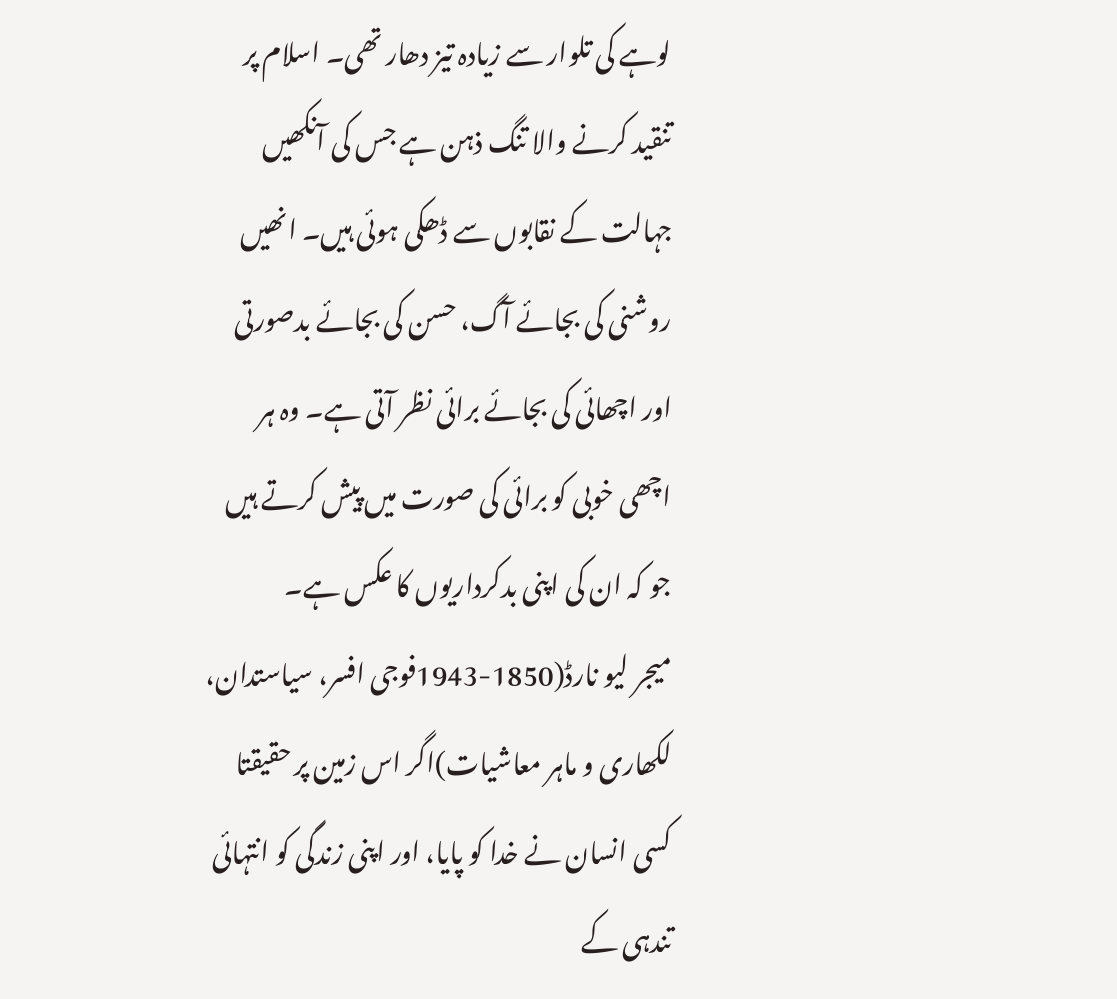لوہے کی تلوار سے زیادہ تیز دھار تھی۔ اسلام پر تنقید کرنے والا تنگ ذہن ہے جس کی آنکھیں جہالت کے نقابوں سے ڈھکی ہوئی ہیں۔ انھیں روشنی کی بجائے آگ، حسن کی بجائے بدصورتی اور اچھائی کی بجائے برائی نظر آتی ہے۔ وہ ہر اچھی خوبی کو برائی کی صورت میں پیش کرتے ہیں جو کہ ان کی اپنی بدکرداریوں کا عکس ہے۔
میجر لیو نارڈ(1850-1943فوجی افسر، سیاستدان، لکھاری و ماہر معاشیات)اگر اس زمین پر حقیقتا کسی انسان نے خدا کو پایا، اور اپنی زندگی کو انتہائی تندہی کے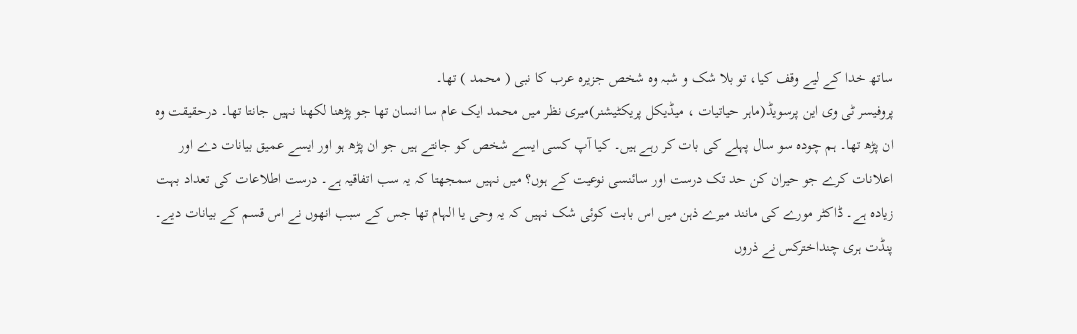ساتھ خدا کے لیے وقف کیا، تو بلا شک و شبہ وہ شخص جزیرہ عرب کا نبی ( محمد ) تھا۔
پروفیسر ٹی وی این پرسویڈ(ماہر حیاتیات ، میڈیکل پریکٹیشنر)میری نظر میں محمد ایک عام سا انسان تھا جو پڑھنا لکھنا نہیں جانتا تھا۔ درحقیقت وہ ان پڑھ تھا۔ ہم چودہ سو سال پہلے کی بات کر رہے ہیں۔ کیا آپ کسی ایسے شخص کو جانتے ہیں جو ان پڑھ ہو اور ایسے عمیق بیانات دے اور اعلانات کرے جو حیران کن حد تک درست اور سائنسی نوعیت کے ہوں؟ میں نہیں سمجھتا کہ یہ سب اتفاقیہ ہے۔ درست اطلاعات کی تعداد بہت زیادہ ہے۔ ڈاکٹر مورے کی مانند میرے ذہن میں اس بابت کوئی شک نہیں کہ یہ وحی یا الہام تھا جس کے سبب انھوں نے اس قسم کے بیانات دیے۔
پنڈت ہری چنداخترکس نے ذروں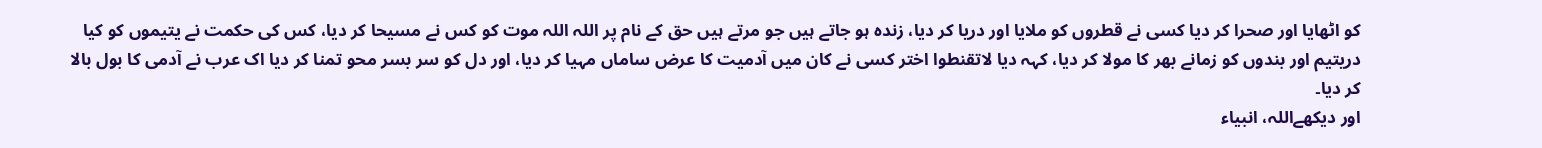کو اٹھایا اور صحرا کر دیا کسی نے قطروں کو ملایا اور دریا کر دیا، زندہ ہو جاتے ہیں جو مرتے ہیں حق کے نام پر اللہ اللہ موت کو کس نے مسیحا کر دیا، کس کی حکمت نے یتیموں کو کیا دریتیم اور بندوں کو زمانے بھر کا مولا کر دیا، کہہ دیا لاتقنطوا اختر کسی نے کان میں آدمیت کا عرض ساماں مہیا کر دیا، اور دل کو سر بسر محو تمنا کر دیا اک عرب نے آدمی کا بول بالا کر دیا۔
اور دیکھےاللہ، انبیاء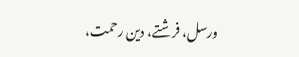ورسل، فرشتے، دین رحمت،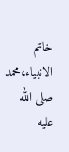خاتم الانبیاء،محمد صلى الله عليه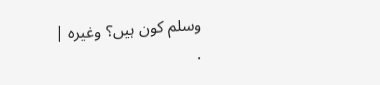وسلم کون ہیں؟ وغیرہ |
.